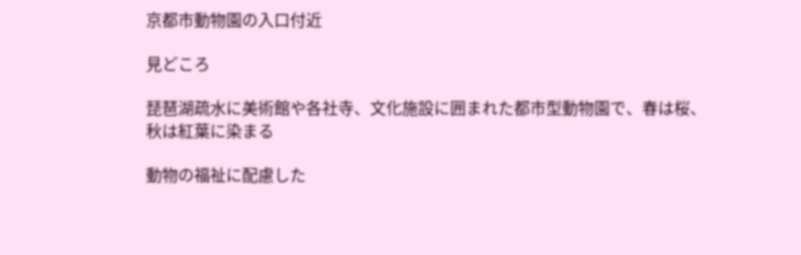京都市動物園の入口付近

見どころ

琵琶湖疏水に美術館や各社寺、文化施設に囲まれた都市型動物園で、春は桜、秋は紅葉に染まる

動物の福祉に配慮した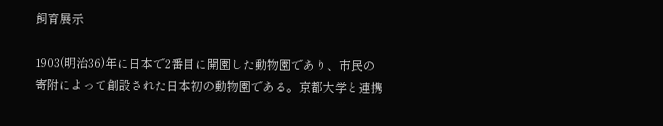飼育展示

1903(明治36)年に日本で2番目に開園した動物園であり、市民の寄附によって創設された日本初の動物園である。京都大学と連携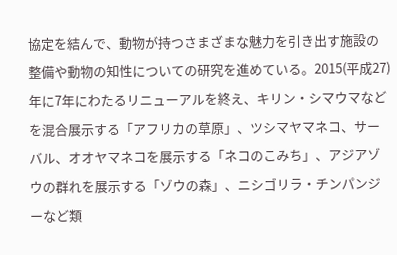協定を結んで、動物が持つさまざまな魅力を引き出す施設の整備や動物の知性についての研究を進めている。2015(平成27)年に7年にわたるリニューアルを終え、キリン・シマウマなどを混合展示する「アフリカの草原」、ツシマヤマネコ、サーバル、オオヤマネコを展示する「ネコのこみち」、アジアゾウの群れを展示する「ゾウの森」、ニシゴリラ・チンパンジーなど類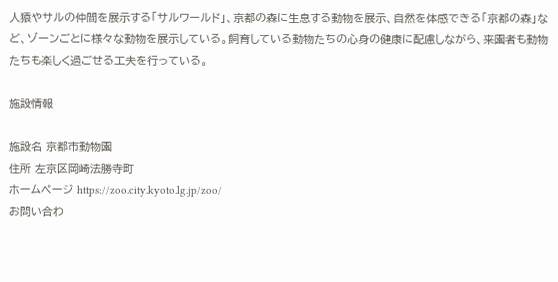人猿やサルの仲間を展示する「サルワールド」、京都の森に生息する動物を展示、自然を体感できる「京都の森」など、ゾーンごとに様々な動物を展示している。飼育している動物たちの心身の健康に配慮しながら、来園者も動物たちも楽しく過ごせる工夫を行っている。

施設情報

施設名 京都市動物園
住所 左京区岡崎法勝寺町
ホームページ https://zoo.city.kyoto.lg.jp/zoo/
お問い合わ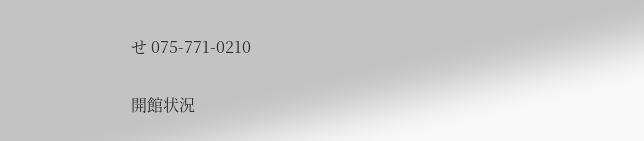せ 075-771-0210

開館状況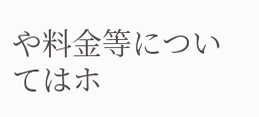や料金等についてはホ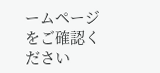ームページをご確認ください